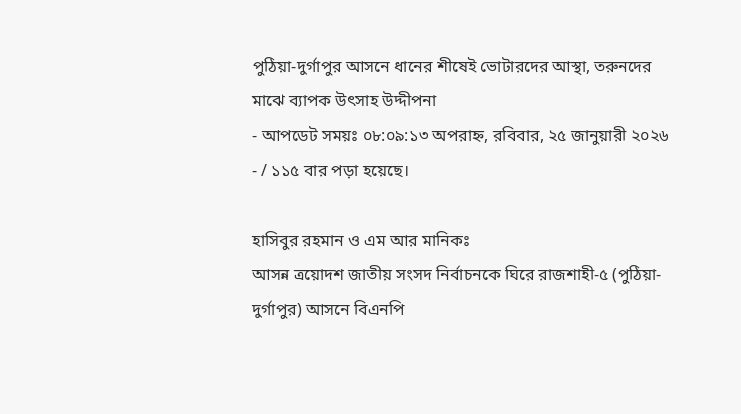পুঠিয়া-দুর্গাপুর আসনে ধানের শীষেই ভোটারদের আস্থা, তরুনদের মাঝে ব্যাপক উৎসাহ উদ্দীপনা
- আপডেট সময়ঃ ০৮:০৯:১৩ অপরাহ্ন, রবিবার, ২৫ জানুয়ারী ২০২৬
- / ১১৫ বার পড়া হয়েছে।

হাসিবুর রহমান ও এম আর মানিকঃ
আসন্ন ত্রয়োদশ জাতীয় সংসদ নির্বাচনকে ঘিরে রাজশাহী-৫ (পুঠিয়া-দুর্গাপুর) আসনে বিএনপি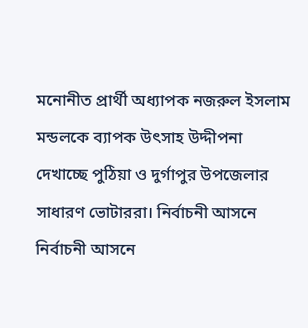মনোনীত প্রার্থী অধ্যাপক নজরুল ইসলাম মন্ডলকে ব্যাপক উৎসাহ উদ্দীপনা দেখাচ্ছে পুঠিয়া ও দুর্গাপুর উপজেলার সাধারণ ভোটাররা। নির্বাচনী আসনে নির্বাচনী আসনে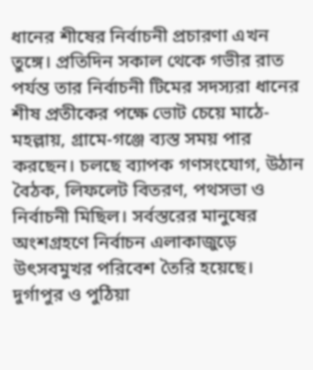ধানের শীষের নির্বাচনী প্রচারণা এখন তুঙ্গে। প্রতিদিন সকাল থেকে গভীর রাত পর্যন্ত তার নির্বাচনী টিমের সদস্যরা ধানের শীষ প্রতীকের পক্ষে ভোট চেয়ে মাঠে-মহল্লায়, গ্রামে-গঞ্জে ব্যস্ত সময় পার করছেন। চলছে ব্যাপক গণসংযোগ, উঠান বৈঠক, লিফলেট বিতরণ, পথসভা ও নির্বাচনী মিছিল। সর্বস্তরের মানুষের অংশগ্রহণে নির্বাচন এলাকাজুড়ে উৎসবমুখর পরিবেশ তৈরি হয়েছে। দুর্গাপুর ও পুঠিয়া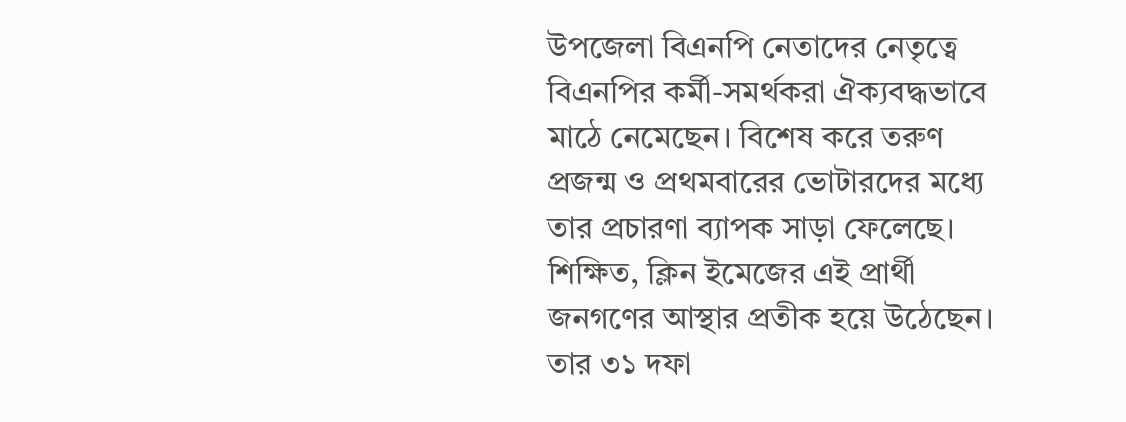উপজেলা বিএনপি নেতাদের নেতৃত্বে বিএনপির কর্মী-সমর্থকরা ঐক্যবদ্ধভাবে মাঠে নেমেছেন। বিশেষ করে তরুণ প্রজন্ম ও প্রথমবারের ভোটারদের মধ্যে তার প্রচারণা ব্যাপক সাড়া ফেলেছে। শিক্ষিত, ক্লিন ইমেজের এই প্রার্থী জনগণের আস্থার প্রতীক হয়ে উঠেছেন। তার ৩১ দফা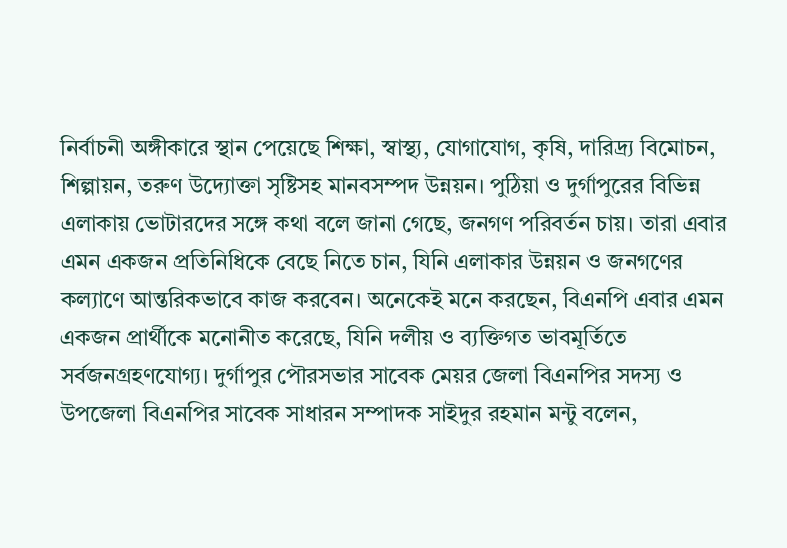নির্বাচনী অঙ্গীকারে স্থান পেয়েছে শিক্ষা, স্বাস্থ্য, যোগাযোগ, কৃষি, দারিদ্র্য বিমোচন, শিল্পায়ন, তরুণ উদ্যোক্তা সৃষ্টিসহ মানবসম্পদ উন্নয়ন। পুঠিয়া ও দুর্গাপুরের বিভিন্ন এলাকায় ভোটারদের সঙ্গে কথা বলে জানা গেছে, জনগণ পরিবর্তন চায়। তারা এবার এমন একজন প্রতিনিধিকে বেছে নিতে চান, যিনি এলাকার উন্নয়ন ও জনগণের কল্যাণে আন্তরিকভাবে কাজ করবেন। অনেকেই মনে করছেন, বিএনপি এবার এমন একজন প্রার্থীকে মনোনীত করেছে, যিনি দলীয় ও ব্যক্তিগত ভাবমূর্তিতে সর্বজনগ্রহণযোগ্য। দুর্গাপুর পৌরসভার সাবেক মেয়র জেলা বিএনপির সদস্য ও উপজেলা বিএনপির সাবেক সাধারন সম্পাদক সাইদুর রহমান মন্টু বলেন,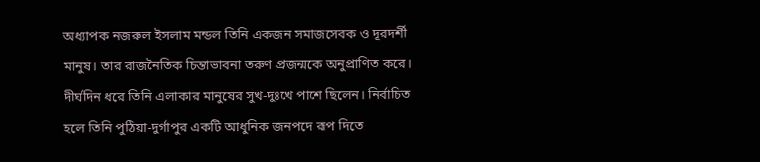অধ্যাপক নজরুল ইসলাম মন্ডল তিনি একজন সমাজসেবক ও দূরদর্শী মানুষ। তার রাজনৈতিক চিন্তাভাবনা তরুণ প্রজন্মকে অনুপ্রাণিত করে। দীর্ঘদিন ধরে তিনি এলাকার মানুষের সুখ-দুঃখে পাশে ছিলেন। নির্বাচিত হলে তিনি পুঠিয়া-দুর্গাপুর একটি আধুনিক জনপদে রূপ দিতে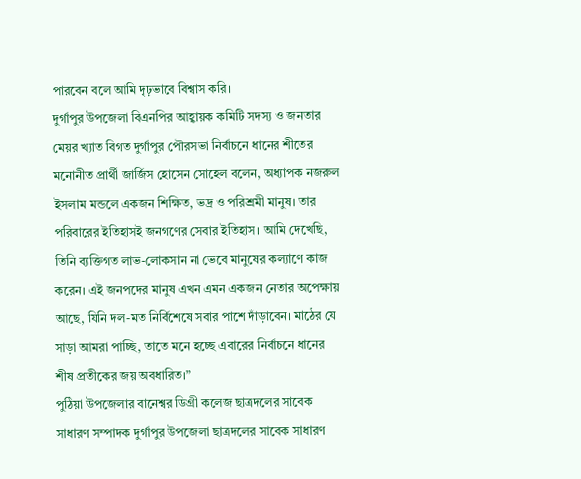পারবেন বলে আমি দৃঢ়ভাবে বিশ্বাস করি।
দুর্গাপুর উপজেলা বিএনপির আহ্বায়ক কমিটি সদস্য ও জনতার মেয়র খ্যাত বিগত দুর্গাপুর পৌরসভা নির্বাচনে ধানের শীতের মনোনীত প্রার্থী জার্জিস হোসেন সোহেল বলেন, অধ্যাপক নজরুল ইসলাম মন্ডলে একজন শিক্ষিত, ভদ্র ও পরিশ্রমী মানুষ। তার পরিবারের ইতিহাসই জনগণের সেবার ইতিহাস। আমি দেখেছি, তিনি ব্যক্তিগত লাভ-লোকসান না ভেবে মানুষের কল্যাণে কাজ করেন। এই জনপদের মানুষ এখন এমন একজন নেতার অপেক্ষায় আছে, যিনি দল-মত নির্বিশেষে সবার পাশে দাঁড়াবেন। মাঠের যে সাড়া আমরা পাচ্ছি, তাতে মনে হচ্ছে এবারের নির্বাচনে ধানের শীষ প্রতীকের জয় অবধারিত।”
পুঠিয়া উপজেলার বানেশ্বর ডিগ্রী কলেজ ছাত্রদলের সাবেক সাধারণ সম্পাদক দুর্গাপুর উপজেলা ছাত্রদলের সাবেক সাধারণ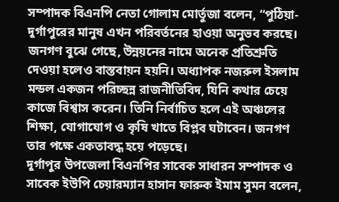সম্পাদক বিএনপি নেতা গোলাম মোর্তুজা বলেন, “পুঠিয়া-দুর্গাপুরের মানুষ এখন পরিবর্তনের হাওয়া অনুভব করছে। জনগণ বুঝে গেছে, উন্নয়নের নামে অনেক প্রতিশ্রুতি দেওয়া হলেও বাস্তবায়ন হয়নি। অধ্যাপক নজরুল ইসলাম মন্ডল একজন পরিচ্ছন্ন রাজনীতিবিদ, যিনি কথার চেয়ে কাজে বিশ্বাস করেন। তিনি নির্বাচিত হলে এই অঞ্চলের শিক্ষা, যোগাযোগ ও কৃষি খাতে বিপ্লব ঘটাবেন। জনগণ তার পক্ষে একতাবদ্ধ হয়ে পড়েছে।
দুর্গাপুর উপজেলা বিএনপির সাবেক সাধারন সম্পাদক ও সাবেক ইউপি চেয়ারম্যান হাসান ফারুক ইমাম সুমন বলেন,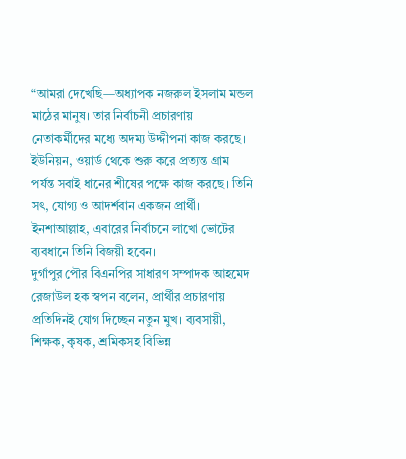“আমরা দেখেছি—অধ্যাপক নজরুল ইসলাম মন্ডল মাঠের মানুষ। তার নির্বাচনী প্রচারণায় নেতাকর্মীদের মধ্যে অদম্য উদ্দীপনা কাজ করছে। ইউনিয়ন, ওয়ার্ড থেকে শুরু করে প্রত্যন্ত গ্রাম পর্যন্ত সবাই ধানের শীষের পক্ষে কাজ করছে। তিনি সৎ, যোগ্য ও আদর্শবান একজন প্রার্থী। ইনশাআল্লাহ, এবারের নির্বাচনে লাখো ভোটের ব্যবধানে তিনি বিজয়ী হবেন।
দুর্গাপুর পৌর বিএনপির সাধারণ সম্পাদক আহমেদ রেজাউল হক স্বপন বলেন, প্রার্থীর প্রচারণায় প্রতিদিনই যোগ দিচ্ছেন নতুন মুখ। ব্যবসায়ী, শিক্ষক, কৃষক, শ্রমিকসহ বিভিন্ন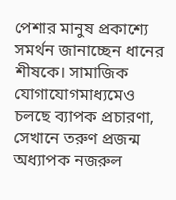পেশার মানুষ প্রকাশ্যে সমর্থন জানাচ্ছেন ধানের শীষকে। সামাজিক যোগাযোগমাধ্যমেও চলছে ব্যাপক প্রচারণা, সেখানে তরুণ প্রজন্ম অধ্যাপক নজরুল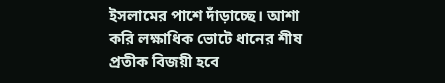ইসলামের পাশে দাঁড়াচ্ছে। আশা করি লক্ষাধিক ভোটে ধানের শীষ প্রতীক বিজয়ী হবে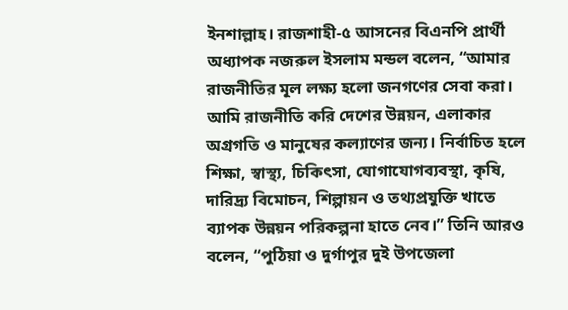ইনশাল্লাহ। রাজশাহী-৫ আসনের বিএনপি প্রার্থী অধ্যাপক নজরুল ইসলাম মন্ডল বলেন, “আমার রাজনীতির মূল লক্ষ্য হলো জনগণের সেবা করা। আমি রাজনীতি করি দেশের উন্নয়ন, এলাকার অগ্রগতি ও মানুষের কল্যাণের জন্য। নির্বাচিত হলে শিক্ষা, স্বাস্থ্য, চিকিৎসা, যোগাযোগব্যবস্থা, কৃষি, দারিদ্র্য বিমোচন, শিল্পায়ন ও তথ্যপ্রযুক্তি খাতে ব্যাপক উন্নয়ন পরিকল্পনা হাতে নেব।” তিনি আরও বলেন, “পুঠিয়া ও দুর্গাপুর দুই উপজেলা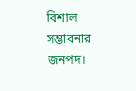বিশাল সম্ভাবনার জনপদ।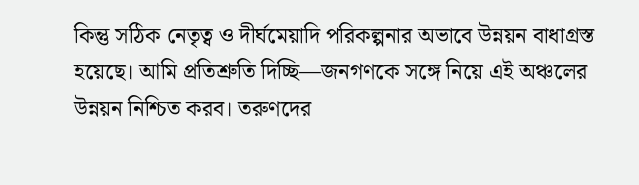কিন্তু সঠিক নেতৃত্ব ও দীর্ঘমেয়াদি পরিকল্পনার অভাবে উন্নয়ন বাধাগ্রস্ত হয়েছে। আমি প্রতিশ্রুতি দিচ্ছি—জনগণকে সঙ্গে নিয়ে এই অঞ্চলের উন্নয়ন নিশ্চিত করব। তরুণদের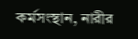কর্মসংস্থান, নারীর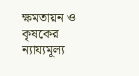ক্ষমতায়ন ও কৃষকের ন্যায্যমূল্য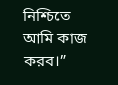নিশ্চিতে আমি কাজ করব।”